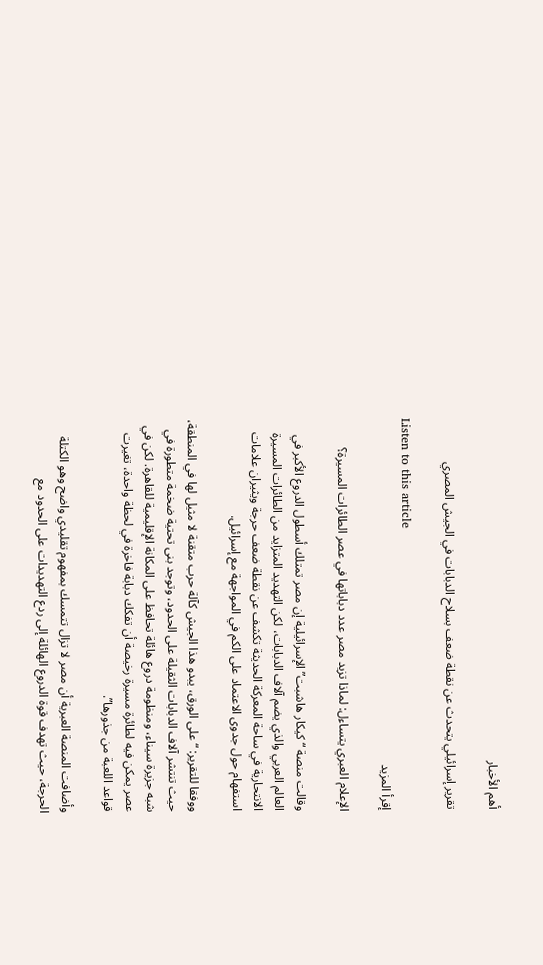أهم الأخبار

تقرير إسرائيلي يتحدث عن نقطة ضعف بسلاح الدبابات في الجيش المصري

Listen to this article
إقرأ المزيد

الإعلام العبري يتساءل: لماذا تزيد مصر عدد دباباتها في عصر الطائرات المسيرة؟

وقالت منصة “كيكار هاشبت” الإسرائيلية إن مصر تمتلك أسطول الدروع الأكبر في العالم العربي والذي يضم آلاف الدبابات، لكن التهديد المتزايد من الطائرات المسيرة الانتحارية في ساحة المعركة الحديثة تكشف عن نقطة ضعف حرجة ويثيران علامات استفهام حول جدوى الاعتماد على الكم في المواجهة مع إسرائيل.

ووفقا للتقرير: “على الورق، يبدو هذا الجيش كآلة حرب متقنة لا مثيل لها في المنطقة، حيث تنتشر آلاف الدبابات الثقيلة على الحدود، وتوجد بنى تحتية ضخمة متطورة في شبه جزيرة سيناء، ومنظومة دروع هائلة تحافظ على المكانة الإقليمية للقاهرة. لكن في عصر يمكن فيه لطائرة مسيرة رخيصة أن تفكك دبابة فاخرة في لحظة واحدة، تغيرت قواعد اللعبة من جذورها”.

وأضافت المنصة العبرية أن مصر لا تزال تتمسك بمفهوم تقليدي واضح وهو الكتلة الحرجة، حيث تهدف قوة الدروع الهائلة إلى ردع التهديدات على الحدود مع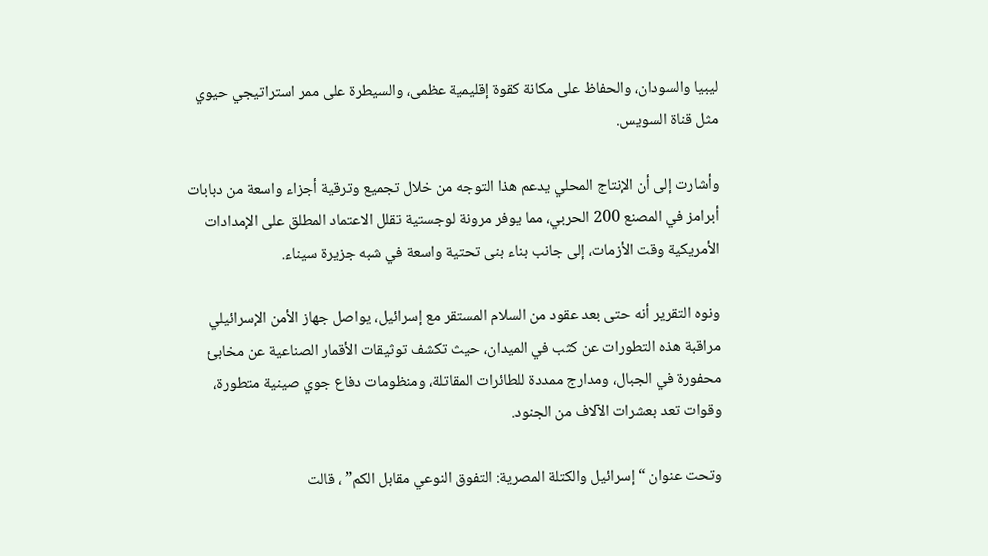ليبيا والسودان، والحفاظ على مكانة كقوة إقليمية عظمى، والسيطرة على ممر استراتيجي حيوي مثل قناة السويس.

وأشارت إلى أن الإنتاج المحلي يدعم هذا التوجه من خلال تجميع وترقية أجزاء واسعة من دبابات أبرامز في المصنع 200 الحربي، مما يوفر مرونة لوجستية تقلل الاعتماد المطلق على الإمدادات الأمريكية وقت الأزمات، إلى جانب بناء بنى تحتية واسعة في شبه جزيرة سيناء.

ونوه التقرير أنه حتى بعد عقود من السلام المستقر مع إسرائيل، يواصل جهاز الأمن الإسرائيلي مراقبة هذه التطورات عن كثب في الميدان، حيث تكشف توثيقات الأقمار الصناعية عن مخابئ محفورة في الجبال، ومدارج ممددة للطائرات المقاتلة، ومنظومات دفاع جوي صينية متطورة، وقوات تعد بعشرات الآلاف من الجنود.

وتحت عنوان “إسرائيل والكتلة المصرية: التفوق النوعي مقابل الكم” ، قالت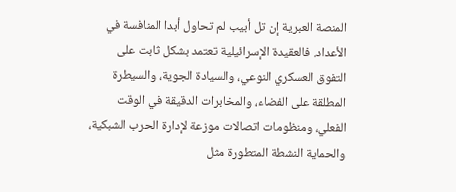المنصة العبرية إن تل أبيب لم تحاول أبدا المنافسة في الأعداد. فالعقيدة الإسرائيلية تعتمد بشكل ثابت على التفوق العسكري النوعي، والسيادة الجوية، والسيطرة المطلقة على الفضاء، والمخابرات الدقيقة في الوقت الفعلي، ومنظومات اتصالات موزعة لإدارة الحرب الشبكية، والحماية النشطة المتطورة مثل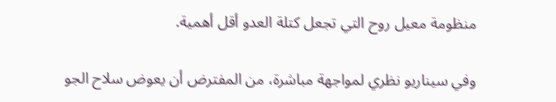منظومة معيل روح التي تجعل كتلة العدو أقل أهمية.

وفي سيناريو نظري لمواجهة مباشرة، من المفترض أن يعوض سلاح الجو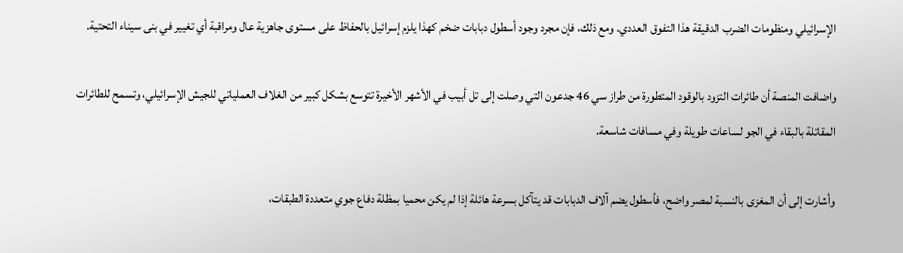الإسرائيلي ومنظومات الضرب الدقيقة هذا التفوق العددي. ومع ذلك، فإن مجرد وجود أسطول دبابات ضخم كهذا يلزم إسرائيل بالحفاظ على مستوى جاهزية عال ومراقبة أي تغيير في بنى سيناء التحتية.

واضافت المنصة أن طائرات التزود بالوقود المتطورة من طراز سي 46 جدعون التي وصلت إلى تل أبيب في الأشهر الأخيرة تتوسع بشكل كبير من الغلاف العملياتي للجيش الإسرائيلي، وتسمح للطائرات المقاتلة بالبقاء في الجو لساعات طويلة وفي مسافات شاسعة.

وأشارت إلى أن المغزى بالنسبة لمصر واضح، فأسطول يضم آلاف الدبابات قد يتآكل بسرعة هائلة إذا لم يكن محميا بمظلة دفاع جوي متعددة الطبقات،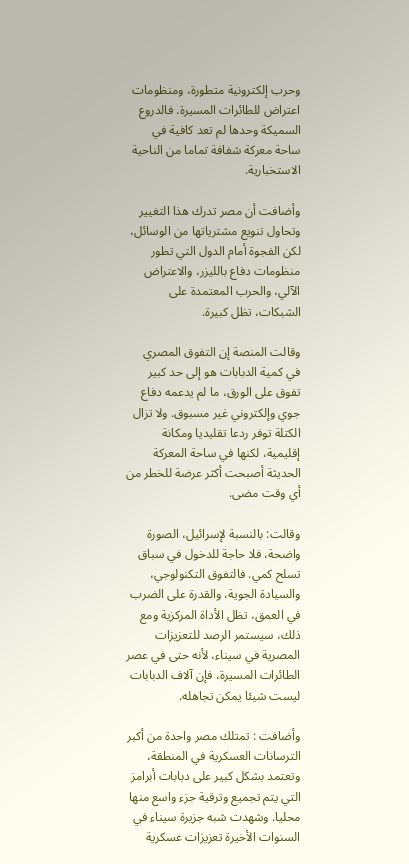وحرب إلكترونية متطورة، ومنظومات اعتراض للطائرات المسيرة. فالدروع السميكة وحدها لم تعد كافية في ساحة معركة شفافة تماما من الناحية الاستخبارية.

وأضافت أن مصر تدرك هذا التغيير وتحاول تنويع مشترياتها من الوسائل، لكن الفجوة أمام الدول التي تطور منظومات دفاع بالليزر، والاعتراض الآلي، والحرب المعتمدة على الشبكات، تظل كبيرة.

وقالت المنصة إن التفوق المصري في كمية الدبابات هو إلى حد كبير تفوق على الورق، ما لم يدعمه دفاع جوي وإلكتروني غير مسبوق. ولا تزال الكتلة توفر ردعا تقليديا ومكانة إقليمية، لكنها في ساحة المعركة الحديثة أصبحت أكثر عرضة للخطر من أي وقت مضى.

وقالت: بالنسبة لإسرائيل، الصورة واضحة، فلا حاجة للدخول في سباق تسلح كمي. فالتفوق التكنولوجي، والسيادة الجوية، والقدرة على الضرب في العمق، تظل الأداة المركزية ومع ذلك، سيستمر الرصد للتعزيزات المصرية في سيناء، لأنه حتى في عصر الطائرات المسيرة، فإن آلاف الدبابات ليست شيئا يمكن تجاهله.

وأضافت : تمتلك مصر واحدة من أكبر الترسانات العسكرية في المنطقة، وتعتمد بشكل كبير على دبابات أبرامز التي يتم تجميع وترقية جزء واسع منها محليا. وشهدت شبه جزيرة سيناء في السنوات الأخيرة تعزيزات عسكرية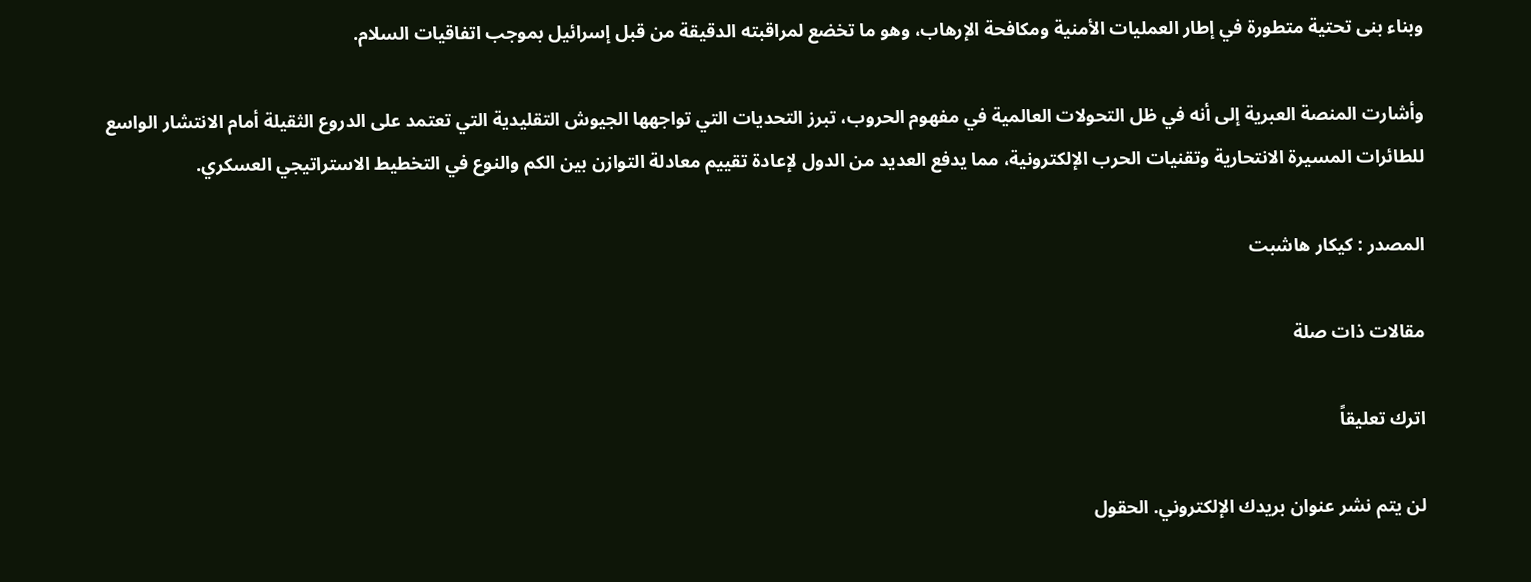وبناء بنى تحتية متطورة في إطار العمليات الأمنية ومكافحة الإرهاب، وهو ما تخضع لمراقبته الدقيقة من قبل إسرائيل بموجب اتفاقيات السلام.

وأشارت المنصة العبرية إلى أنه في ظل التحولات العالمية في مفهوم الحروب، تبرز التحديات التي تواجهها الجيوش التقليدية التي تعتمد على الدروع الثقيلة أمام الانتشار الواسع للطائرات المسيرة الانتحارية وتقنيات الحرب الإلكترونية، مما يدفع العديد من الدول لإعادة تقييم معادلة التوازن بين الكم والنوع في التخطيط الاستراتيجي العسكري.

المصدر : كيكار هاشبت

مقالات ذات صلة

اترك تعليقاً

لن يتم نشر عنوان بريدك الإلكتروني. الحقول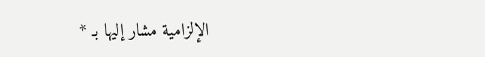الإلزامية مشار إليها بـ *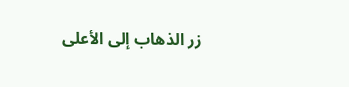زر الذهاب إلى الأعلى